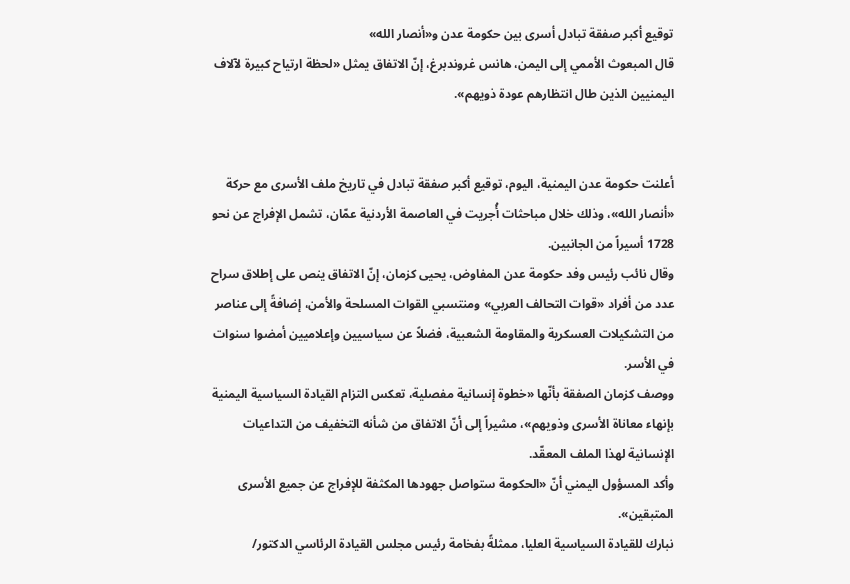توقيع أكبر صفقة تبادل أسرى بين حكومة عدن و«أنصار الله»
قال المبعوث الأممي إلى اليمن، هانس غروندبرغ، إنّ الاتفاق يمثل «لحظة ارتياح كبيرة لآلاف اليمنيين الذين طال انتظارهم عودة ذويهم».


أعلنت حكومة عدن اليمنية، اليوم، توقيع أكبر صفقة تبادل في تاريخ ملف الأسرى مع حركة «أنصار الله»، وذلك خلال مباحثات أُجريت في العاصمة الأردنية عمّان، تشمل الإفراج عن نحو 1728 أسيراً من الجانبين.
وقال نائب رئيس وفد حكومة عدن المفاوض، يحيى كزمان، إنّ الاتفاق ينص على إطلاق سراح عدد من أفراد «قوات التحالف العربي» ومنتسبي القوات المسلحة والأمن، إضافةً إلى عناصر من التشكيلات العسكرية والمقاومة الشعبية، فضلاً عن سياسيين وإعلاميين أمضوا سنوات في الأسر.
ووصف كزمان الصفقة بأنّها «خطوة إنسانية مفصلية، تعكس التزام القيادة السياسية اليمنية بإنهاء معاناة الأسرى وذويهم»، مشيراً إلى أنّ الاتفاق من شأنه التخفيف من التداعيات الإنسانية لهذا الملف المعقّد.
وأكد المسؤول اليمني أنّ «الحكومة ستواصل جهودها المكثفة للإفراج عن جميع الأسرى المتبقين».
نبارك للقيادة السياسية العليا، ممثلةً بفخامة رئيس مجلس القيادة الرئاسي الدكتور/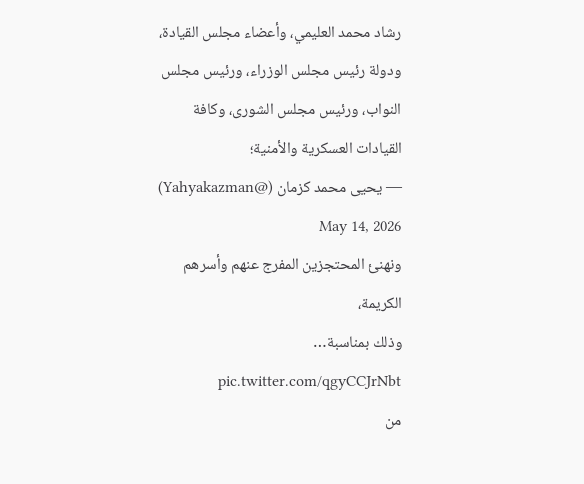رشاد محمد العليمي، وأعضاء مجلس القيادة، ودولة رئيس مجلس الوزراء، ورئيس مجلس النواب، ورئيس مجلس الشورى، وكافة القيادات العسكرية والأمنية؛
— يحيى محمد كزمان (@Yahyakazman) May 14, 2026
ونهنئ المحتجزين المفرج عنهم وأسرهم الكريمة،
وذلك بمناسبة… pic.twitter.com/qgyCCJrNbt
من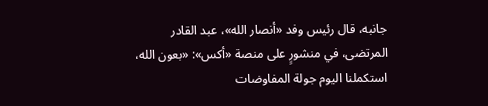جانبه، قال رئيس وفد «أنصار الله»، عبد القادر المرتضى، في منشورٍ على منصة «أكس»: «بعون الله، استكملنا اليوم جولة المفاوضات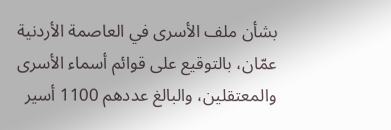بشأن ملف الأسرى في العاصمة الأردنية عمّان، بالتوقيع على قوائم أسماء الأسرى والمعتقلين، والبالغ عددهم 1100 أسير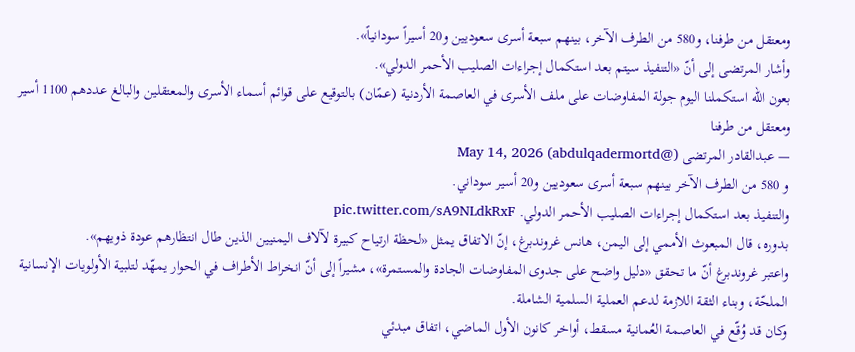ومعتقل من طرفنا، و580 من الطرف الآخر، بينهم سبعة أسرى سعوديين و20 أسيراً سودانياً».
وأشار المرتضى إلى أنّ «التنفيذ سيتم بعد استكمال إجراءات الصليب الأحمر الدولي».
بعون الله استكملنا اليوم جولة المفاوضات على ملف الأسرى في العاصمة الأردنية (عمًان) بالتوقيع على قوائم أسماء الأسرى والمعتقلين والبالغ عددهم 1100 أسير ومعتقل من طرفنا
— عبدالقادر المرتضى (@abdulqadermortd) May 14, 2026
و 580 من الطرف الآخر بينهم سبعة أسرى سعوديين و20 أسير سوداني.
والتنفيذ بعد استكمال إجراءات الصليب الأحمر الدولي. pic.twitter.com/sA9NLdkRxF
بدوره، قال المبعوث الأممي إلى اليمن، هانس غروندبرغ، إنّ الاتفاق يمثل «لحظة ارتياح كبيرة لآلاف اليمنيين الذين طال انتظارهم عودة ذويهم».
واعتبر غروندبرغ أنّ ما تحقق «دليل واضح على جدوى المفاوضات الجادة والمستمرة»، مشيراً إلى أنّ انخراط الأطراف في الحوار يمهّد لتلبية الأولويات الإنسانية الملحّة، وبناء الثقة اللازمة لدعم العملية السلمية الشاملة.
وكان قد وُقّع في العاصمة العُمانية مسقط، أواخر كانون الأول الماضي، اتفاق مبدئي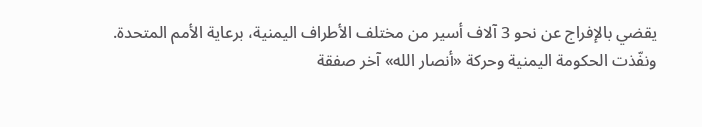يقضي بالإفراج عن نحو 3 آلاف أسير من مختلف الأطراف اليمنية، برعاية الأمم المتحدة.
ونفّذت الحكومة اليمنية وحركة «أنصار الله» آخر صفقة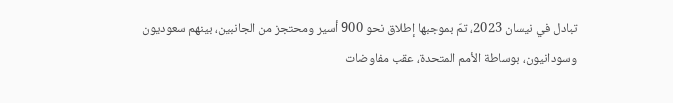تبادل في نيسان 2023، تمّ بموجبها إطلاق نحو 900 أسير ومحتجز من الجانبين، بينهم سعوديون وسودانيون، بوساطة الأمم المتحدة، عقب مفاوضات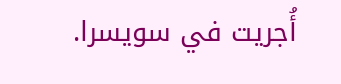أُجريت في سويسرا.